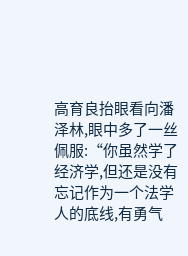高育良抬眼看向潘泽林,眼中多了一丝佩服:“你虽然学了经济学,但还是没有忘记作为一个法学人的底线,有勇气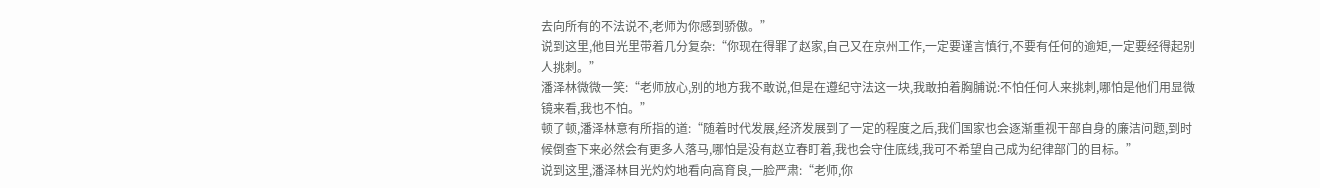去向所有的不法说不,老师为你感到骄傲。”
说到这里,他目光里带着几分复杂:“你现在得罪了赵家,自己又在京州工作,一定要谨言慎行,不要有任何的逾矩,一定要经得起别人挑刺。”
潘泽林微微一笑:“老师放心,别的地方我不敢说,但是在遵纪守法这一块,我敢拍着胸脯说:不怕任何人来挑刺,哪怕是他们用显微镜来看,我也不怕。”
顿了顿,潘泽林意有所指的道:“随着时代发展,经济发展到了一定的程度之后,我们国家也会逐渐重视干部自身的廉洁问题,到时候倒查下来必然会有更多人落马,哪怕是没有赵立春盯着,我也会守住底线,我可不希望自己成为纪律部门的目标。”
说到这里,潘泽林目光灼灼地看向高育良,一脸严肃:“老师,你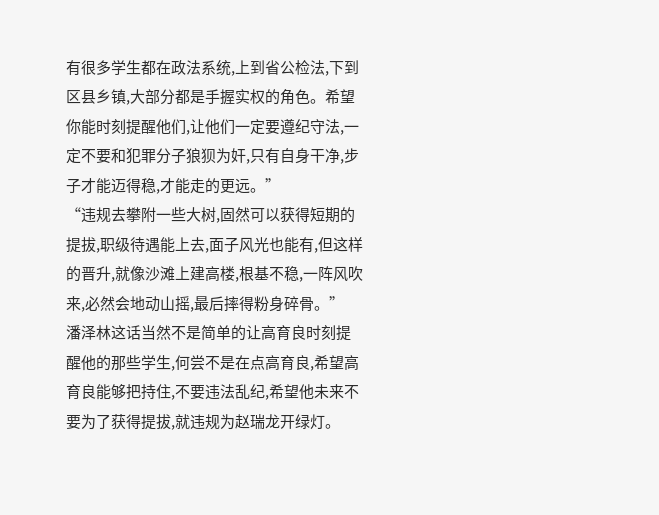有很多学生都在政法系统,上到省公检法,下到区县乡镇,大部分都是手握实权的角色。希望你能时刻提醒他们,让他们一定要遵纪守法,一定不要和犯罪分子狼狈为奸,只有自身干净,步子才能迈得稳,才能走的更远。”
“违规去攀附一些大树,固然可以获得短期的提拔,职级待遇能上去,面子风光也能有,但这样的晋升,就像沙滩上建高楼,根基不稳,一阵风吹来,必然会地动山摇,最后摔得粉身碎骨。”
潘泽林这话当然不是简单的让高育良时刻提醒他的那些学生,何尝不是在点高育良,希望高育良能够把持住,不要违法乱纪,希望他未来不要为了获得提拔,就违规为赵瑞龙开绿灯。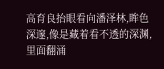高育良抬眼看向潘泽林,眸色深邃,像是藏着看不透的深渊,里面翻涌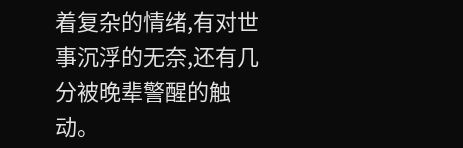着复杂的情绪,有对世事沉浮的无奈,还有几分被晚辈警醒的触动。